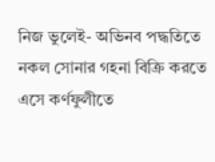নিজ ভুলেই- অভিনব পদ্ধতিতে নকল সোনার গহনা বিক্রি করতে এসে কর্ণফুলীতে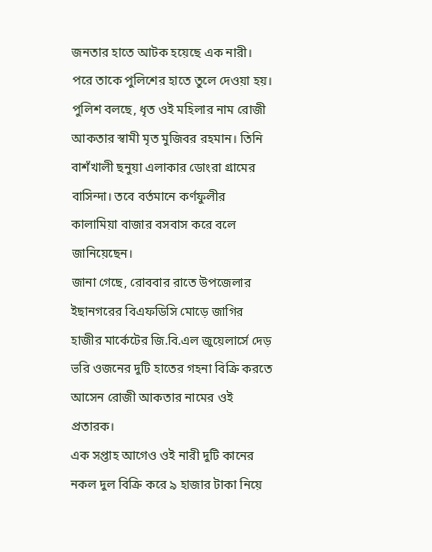জনতার হাতে আটক হয়েছে এক নারী। পরে তাকে পুলিশের হাতে তুলে দেওয়া হয়।
পুলিশ বলছে, ধৃত ওই মহিলার নাম রোজী আকতার স্বামী মৃত মুজিবর রহমান। তিনি বাশঁখালী ছনুয়া এলাকার ডোংরা গ্রামের বাসিন্দা। তবে বর্তমানে কর্ণফুলীর কালামিয়া বাজার বসবাস করে বলে জানিয়েছেন।
জানা গেছে, রোববার রাতে উপজেলার ইছানগরের বিএফডিসি মোড়ে জাগির হাজীর মার্কেটের জি.বি.এল জুয়েলার্সে দেড় ভরি ওজনের দুটি হাতের গহনা বিক্রি করতে আসেন রোজী আকতার নামের ওই প্রতারক।
এক সপ্তাহ আগেও ওই নারী দুটি কানের নকল দুল বিক্রি করে ৯ হাজার টাকা নিয়ে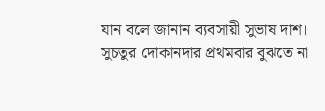যান বলে জানান ব্যবসায়ী সুভাষ দাশ। সুচতুর দোকানদার প্রথমবার বুঝতে না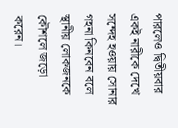পারলেও দ্বিতীয়বার একই নারীকে দেখে সন্দেহ হওয়ায় সোনার গহনা কিনবেন বলে স্থানীয় লোকজনকে কৌশলে জড়ো করেন।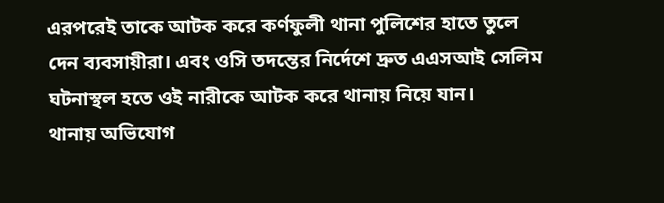এরপরেই তাকে আটক করে কর্ণফুলী থানা পুলিশের হাতে তুলে দেন ব্যবসায়ীরা। এবং ওসি তদন্তের নির্দেশে দ্রুত এএসআই সেলিম ঘটনাস্থল হতে ওই নারীকে আটক করে থানায় নিয়ে যান।
থানায় অভিযোগ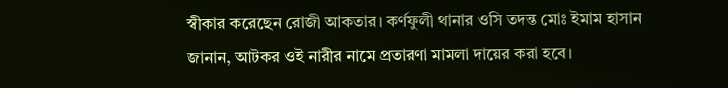স্বীকার করেছেন রোজী আকতার। কর্ণফুলী থানার ওসি তদন্ত মোঃ ইমাম হাসান জানান, আটকর ওই নারীর নামে প্রতারণা মামলা দায়ের করা হবে।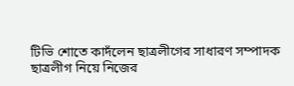টিভি শোতে কাদঁলেন ছাত্রলীগের সাধারণ সম্পাদক
ছাত্রলীগ নিয়ে নিজের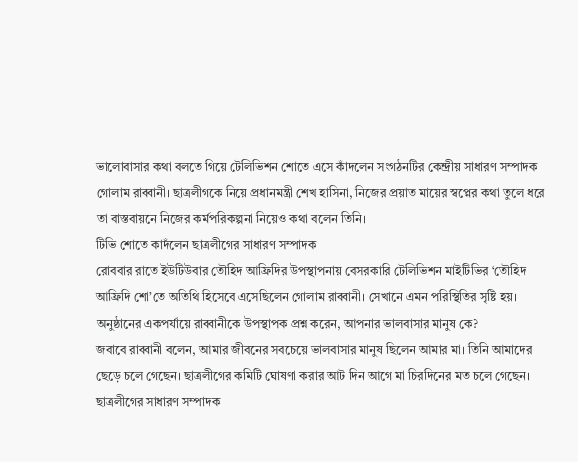ভালোবাসার কথা বলতে গিয়ে টেলিভিশন শোতে এসে কাঁদলেন সংগঠনটির কেন্দ্রীয় সাধারণ সম্পাদক গোলাম রাব্বানী। ছাত্রলীগকে নিয়ে প্রধানমন্ত্রী শেখ হাসিনা, নিজের প্রয়াত মায়ের স্বপ্নের কথা তুলে ধরে তা বাস্তবায়নে নিজের কর্মপরিকল্পনা নিয়েও কথা বলেন তিনি।
টিভি শোতে কাদঁলেন ছাত্রলীগের সাধারণ সম্পাদক
রোববার রাতে ইউটিউবার তৌহিদ আফ্রিদির উপস্থাপনায় বেসরকারি টেলিভিশন মাইটিভির ‘তৌহিদ আফ্রিদি শো’তে অতিথি হিসেবে এসেছিলেন গোলাম রাব্বানী। সেখানে এমন পরিস্থিতির সৃষ্টি হয়।
অনুষ্ঠানের একপর্যায়ে রাব্বানীকে উপস্থাপক প্রশ্ন করেন, আপনার ভালবাসার মানুষ কে?
জবাবে রাব্বানী বলেন, আমার জীবনের সবচেয়ে ভালবাসার মানুষ ছিলেন আমার মা। তিনি আমাদের ছেড়ে চলে গেছেন। ছাত্রলীগের কমিটি ঘোষণা করার আট দিন আগে মা চিরদিনের মত চলে গেছেন।
ছাত্রলীগের সাধারণ সম্পাদক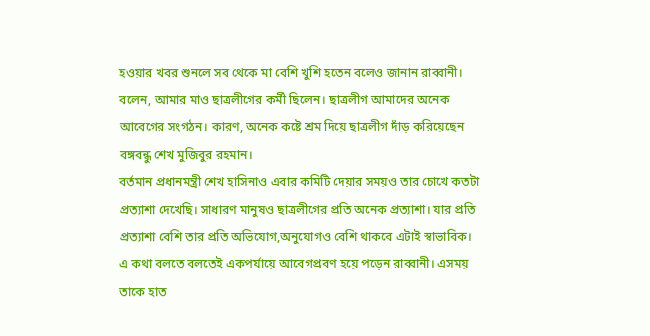হওয়ার খবর শুনলে সব থেকে মা বেশি খুশি হতেন বলেও জানান রাব্বানী। বলেন, আমার মাও ছাত্রলীগের কর্মী ছিলেন। ছাত্রলীগ আমাদের অনেক আবেগের সংগঠন। কারণ, অনেক কষ্টে শ্রম দিয়ে ছাত্রলীগ দাঁড় করিয়েছেন বঙ্গবন্ধু শেখ মুজিবুর রহমান।
বর্তমান প্রধানমন্ত্রী শেখ হাসিনাও এবার কমিটি দেয়ার সময়ও তার চোখে কতটা প্রত্যাশা দেখেছি। সাধারণ মানুষও ছাত্রলীগের প্রতি অনেক প্রত্যাশা। যার প্রতি প্রত্যাশা বেশি তার প্রতি অভিযোগ,অনুযোগও বেশি থাকবে এটাই স্বাভাবিক।
এ কথা বলতে বলতেই একপর্যায়ে আবেগপ্রবণ হয়ে পড়েন রাব্বানী। এসময় তাকে হাত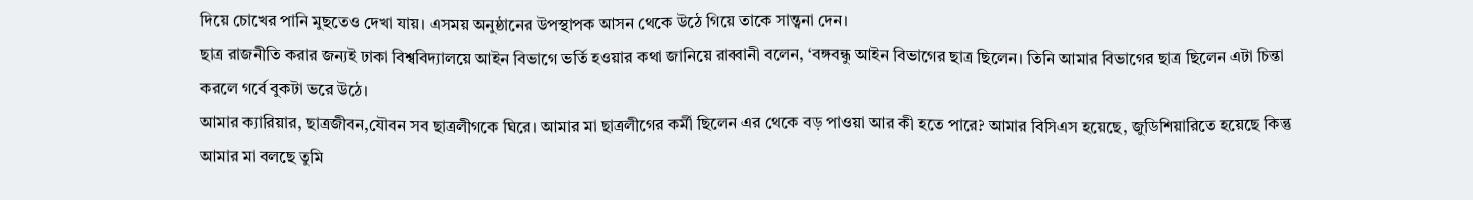দিয়ে চোখের পানি মুছতেও দেখা যায়। এসময় অনুষ্ঠানের উপস্থাপক আসন থেকে উঠে গিয়ে তাকে সান্ত্বনা দেন।
ছাত্র রাজনীতি করার জন্যই ঢাকা বিশ্ববিদ্যালয়ে আইন বিভাগে ভর্তি হওয়ার কথা জানিয়ে রাব্বানী বলেন, ‘বঙ্গবন্ধু আইন বিভাগের ছাত্র ছিলেন। তিনি আমার বিভাগের ছাত্র ছিলেন এটা চিন্তা করলে গর্বে বুকটা ভরে উঠে।
আমার ক্যারিয়ার, ছাত্রজীবন,যৌবন সব ছাত্রলীগকে ঘিরে। আমার মা ছাত্রলীগের কর্মী ছিলেন এর থেকে বড় পাওয়া আর কী হতে পারে? আমার বিসিএস হয়েছে, জুডিশিয়ারিতে হয়েছে কিন্তু আমার মা বলছে তুমি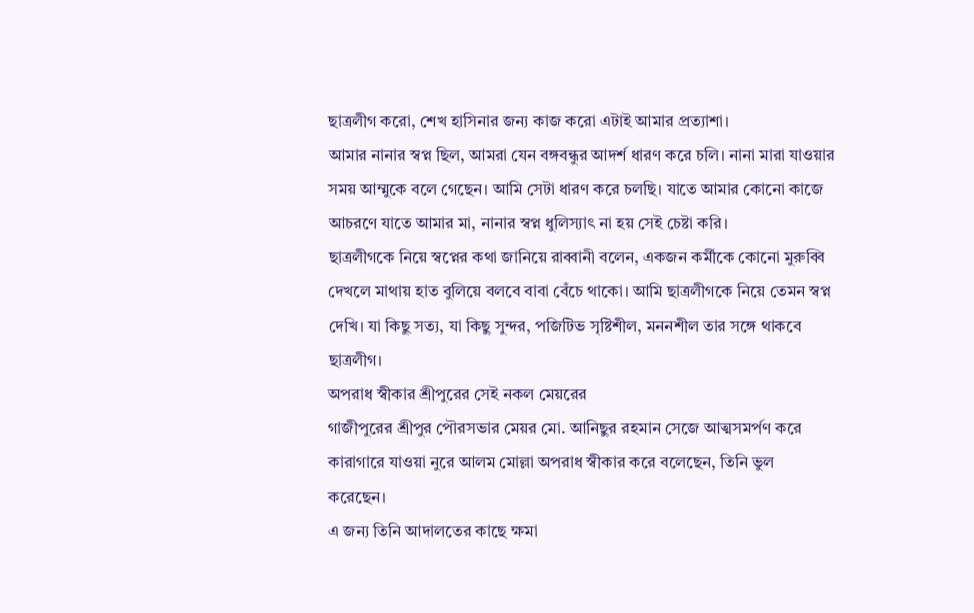ছাত্রলীগ করো, শেখ হাসিনার জন্য কাজ করো এটাই আমার প্রত্যাশা।
আমার নানার স্বপ্ন ছিল, আমরা যেন বঙ্গবন্ধুর আদর্শ ধারণ করে চলি। নানা মারা যাওয়ার সময় আম্মুকে বলে গেছেন। আমি সেটা ধারণ করে চলছি। যাতে আমার কোনো কাজে আচরণে যাতে আমার মা, নানার স্বপ্ন ধুলিস্যাৎ না হয় সেই চেষ্টা করি।
ছাত্রলীগকে নিয়ে স্বপ্নের কথা জানিয়ে রাব্বানী বলেন, একজন কর্মীকে কোনো মুরুব্বি দেখলে মাথায় হাত বুলিয়ে বলবে বাবা বেঁচে থাকো। আমি ছাত্রলীগকে নিয়ে তেমন স্বপ্ন দেখি। যা কিছু সত্য, যা কিছু সুন্দর, পজিটিভ সৃষ্টিশীল, মননশীল তার সঙ্গে থাকবে ছাত্রলীগ।
অপরাধ স্বীকার শ্রীপুরের সেই নকল মেয়রের
গাজীপুরের শ্রীপুর পৌরসভার মেয়র মো. আনিছুর রহমান সেজে আত্মসমর্পণ করে কারাগারে যাওয়া নুরে আলম মোল্লা অপরাধ স্বীকার করে বলেছেন, তিনি ভুল করেছেন।
এ জন্য তিনি আদালতের কাছে ক্ষমা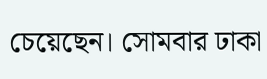চেয়েছেন। সোমবার ঢাকা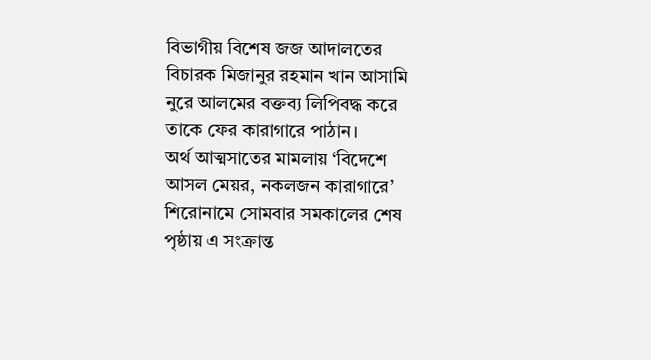বিভাগীয় বিশেষ জজ আদালতের বিচারক মিজানুর রহমান খান আসামি নুরে আলমের বক্তব্য লিপিবদ্ধ করে তাকে ফের কারাগারে পাঠান।
অর্থ আত্মসাতের মামলায় ‘বিদেশে আসল মেয়র, নকলজন কারাগারে’ শিরোনামে সোমবার সমকালের শেষ পৃষ্ঠায় এ সংক্রান্ত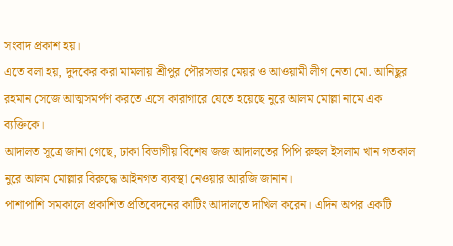সংবাদ প্রকাশ হয়।
এতে বলা হয়, দুদকের করা মামলায় শ্রীপুর পৌরসভার মেয়র ও আওয়ামী লীগ নেতা মো. আনিছুর রহমান সেজে আত্মসমর্পণ করতে এসে কারাগারে যেতে হয়েছে নুরে আলম মোল্লা নামে এক ব্যক্তিকে।
আদালত সূত্রে জানা গেছে, ঢাকা বিভাগীয় বিশেষ জজ আদালতের পিপি রুহুল ইসলাম খান গতকাল নুরে আলম মোল্লার বিরুদ্ধে আইনগত ব্যবস্থা নেওয়ার আরজি জানান।
পাশাপাশি সমকালে প্রকাশিত প্রতিবেদনের কাটিং আদালতে দাখিল করেন। এদিন অপর একটি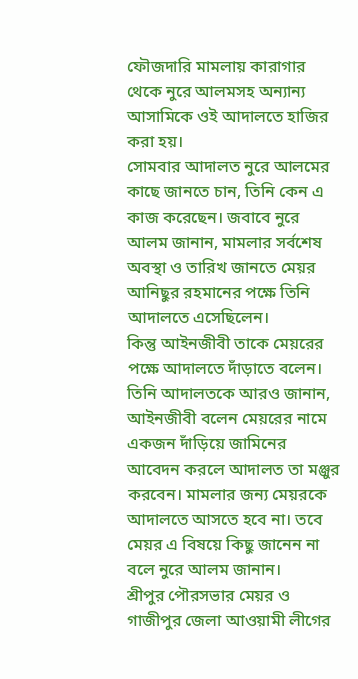ফৌজদারি মামলায় কারাগার থেকে নুরে আলমসহ অন্যান্য আসামিকে ওই আদালতে হাজির করা হয়।
সোমবার আদালত নুরে আলমের কাছে জানতে চান, তিনি কেন এ কাজ করেছেন। জবাবে নুরে আলম জানান, মামলার সর্বশেষ অবস্থা ও তারিখ জানতে মেয়র আনিছুর রহমানের পক্ষে তিনি আদালতে এসেছিলেন।
কিন্তু আইনজীবী তাকে মেয়রের পক্ষে আদালতে দাঁড়াতে বলেন। তিনি আদালতকে আরও জানান, আইনজীবী বলেন মেয়রের নামে একজন দাঁড়িয়ে জামিনের আবেদন করলে আদালত তা মঞ্জুর করবেন। মামলার জন্য মেয়রকে আদালতে আসতে হবে না। তবে মেয়র এ বিষয়ে কিছু জানেন না বলে নুরে আলম জানান।
শ্রীপুর পৌরসভার মেয়র ও গাজীপুর জেলা আওয়ামী লীগের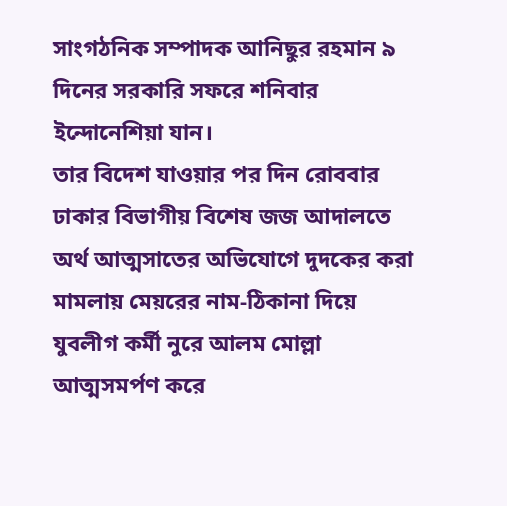সাংগঠনিক সম্পাদক আনিছুর রহমান ৯ দিনের সরকারি সফরে শনিবার ইন্দোনেশিয়া যান।
তার বিদেশ যাওয়ার পর দিন রোববার ঢাকার বিভাগীয় বিশেষ জজ আদালতে অর্থ আত্মসাতের অভিযোগে দুদকের করা মামলায় মেয়রের নাম-ঠিকানা দিয়ে যুবলীগ কর্মী নুরে আলম মোল্লা আত্মসমর্পণ করে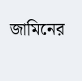জামিনের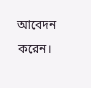আবেদন করেন।